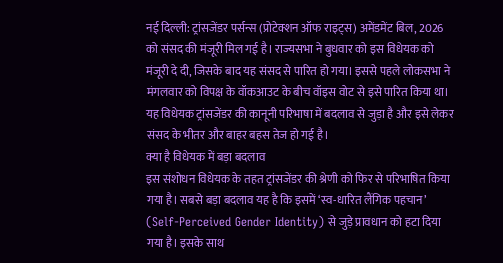नई दिल्ली: ट्रांसजेंडर पर्सन्स (प्रोटेक्शन ऑफ राइट्स) अमेंडमेंट बिल, 2026 को संसद की मंजूरी मिल गई है। राज्यसभा ने बुधवार को इस विधेयक को मंजूरी दे दी, जिसके बाद यह संसद से पारित हो गया। इससे पहले लोकसभा ने मंगलवार को विपक्ष के वॉकआउट के बीच वॉइस वोट से इसे पारित किया था।
यह विधेयक ट्रांसजेंडर की कानूनी परिभाषा में बदलाव से जुड़ा है और इसे लेकर संसद के भीतर और बाहर बहस तेज हो गई है।
क्या है विधेयक में बड़ा बदलाव
इस संशोधन विधेयक के तहत ट्रांसजेंडर की श्रेणी को फिर से परिभाषित किया गया है। सबसे बड़ा बदलाव यह है कि इसमें ‘स्व-धारित लैंगिक पहचान’ (Self-Perceived Gender Identity) से जुड़े प्रावधान को हटा दिया गया है। इसके साथ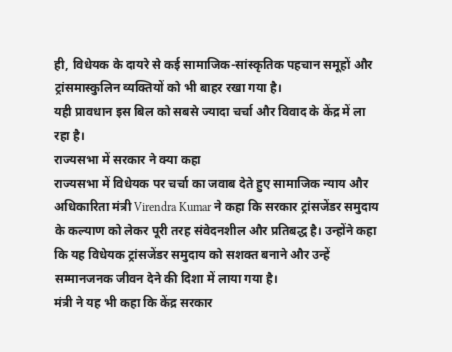ही, विधेयक के दायरे से कई सामाजिक-सांस्कृतिक पहचान समूहों और ट्रांसमास्कुलिन व्यक्तियों को भी बाहर रखा गया है।
यही प्रावधान इस बिल को सबसे ज्यादा चर्चा और विवाद के केंद्र में ला रहा है।
राज्यसभा में सरकार ने क्या कहा
राज्यसभा में विधेयक पर चर्चा का जवाब देते हुए सामाजिक न्याय और अधिकारिता मंत्री Virendra Kumar ने कहा कि सरकार ट्रांसजेंडर समुदाय के कल्याण को लेकर पूरी तरह संवेदनशील और प्रतिबद्ध है। उन्होंने कहा कि यह विधेयक ट्रांसजेंडर समुदाय को सशक्त बनाने और उन्हें सम्मानजनक जीवन देने की दिशा में लाया गया है।
मंत्री ने यह भी कहा कि केंद्र सरकार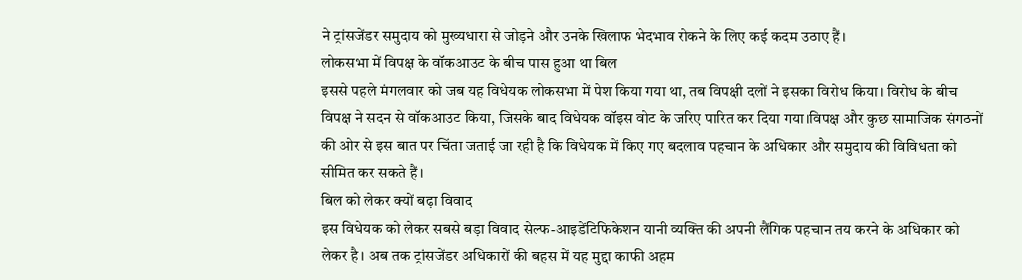ने ट्रांसजेंडर समुदाय को मुख्यधारा से जोड़ने और उनके खिलाफ भेदभाव रोकने के लिए कई कदम उठाए हैं।
लोकसभा में विपक्ष के वॉकआउट के बीच पास हुआ था बिल
इससे पहले मंगलवार को जब यह विधेयक लोकसभा में पेश किया गया था, तब विपक्षी दलों ने इसका विरोध किया। विरोध के बीच विपक्ष ने सदन से वॉकआउट किया, जिसके बाद विधेयक वॉइस वोट के जरिए पारित कर दिया गया।विपक्ष और कुछ सामाजिक संगठनों की ओर से इस बात पर चिंता जताई जा रही है कि विधेयक में किए गए बदलाव पहचान के अधिकार और समुदाय की विविधता को सीमित कर सकते हैं।
बिल को लेकर क्यों बढ़ा विवाद
इस विधेयक को लेकर सबसे बड़ा विवाद सेल्फ-आइडेंटिफिकेशन यानी व्यक्ति की अपनी लैंगिक पहचान तय करने के अधिकार को लेकर है। अब तक ट्रांसजेंडर अधिकारों की बहस में यह मुद्दा काफी अहम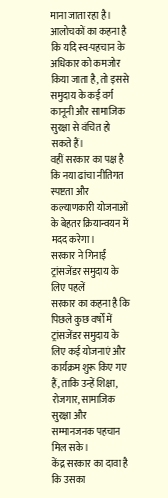माना जाता रहा है।
आलोचकों का कहना है कि यदि स्व-पहचान के अधिकार को कमजोर किया जाता है, तो इससे समुदाय के कई वर्ग कानूनी और सामाजिक सुरक्षा से वंचित हो सकते हैं।
वहीं सरकार का पक्ष है कि नया ढांचा नीतिगत स्पष्टता और कल्याणकारी योजनाओं के बेहतर क्रियान्वयन में मदद करेगा।
सरकार ने गिनाईं ट्रांसजेंडर समुदाय के लिए पहलें
सरकार का कहना है कि पिछले कुछ वर्षों में ट्रांसजेंडर समुदाय के लिए कई योजनाएं और कार्यक्रम शुरू किए गए हैं, ताकि उन्हें शिक्षा, रोजगार, सामाजिक सुरक्षा और सम्मानजनक पहचान मिल सके।
केंद्र सरकार का दावा है कि उसका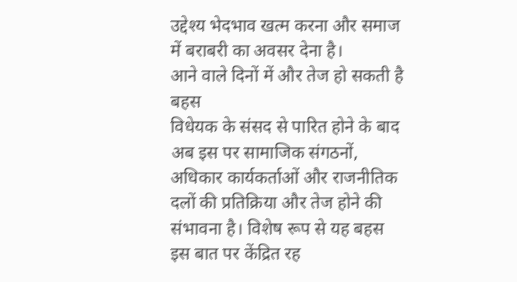उद्देश्य भेदभाव खत्म करना और समाज में बराबरी का अवसर देना है।
आने वाले दिनों में और तेज हो सकती है बहस
विधेयक के संसद से पारित होने के बाद अब इस पर सामाजिक संगठनों, अधिकार कार्यकर्ताओं और राजनीतिक दलों की प्रतिक्रिया और तेज होने की संभावना है। विशेष रूप से यह बहस इस बात पर केंद्रित रह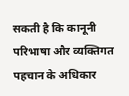सकती है कि कानूनी परिभाषा और व्यक्तिगत पहचान के अधिकार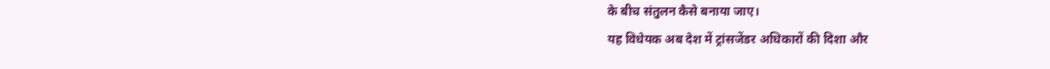के बीच संतुलन कैसे बनाया जाए।
यह विधेयक अब देश में ट्रांसजेंडर अधिकारों की दिशा और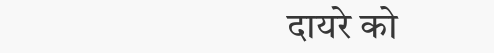दायरे को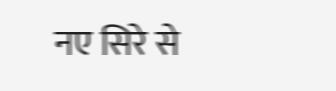नए सिरे से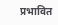प्रभावित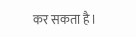कर सकता है।